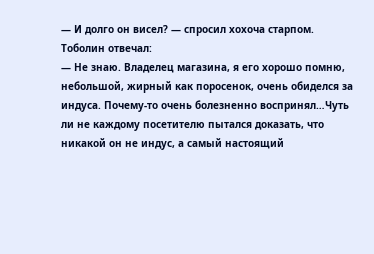— И долго он висел? — спросил хохоча старпом.
Тоболин отвечал:
— Не знаю. Владелец магазина, я его хорошо помню, небольшой, жирный как поросенок, очень обиделся за индуса. Почему-то очень болезненно воспринял…Чуть ли не каждому посетителю пытался доказать, что никакой он не индус, а самый настоящий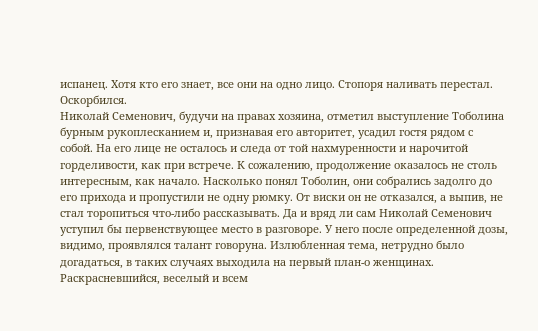испанец. Хотя кто его знает, все они на одно лицо. Стопоря наливать перестал. Оскорбился.
Николай Семенович, будучи на правах хозяина, отметил выступление Тоболина бурным рукоплесканием и, признавая его авторитет, усадил гостя рядом с собой. На его лице не осталось и следа от той нахмуренности и нарочитой горделивости, как при встрече. К сожалению, продолжение оказалось не столь интересным, как начало. Насколько понял Тоболин, они собрались задолго до его прихода и пропустили не одну рюмку. От виски он не отказался, а выпив, не стал торопиться что-либо рассказывать. Да и вряд ли сам Николай Семенович уступил бы первенствующее место в разговоре. У него после определенной дозы, видимо, проявлялся талант говоруна. Излюбленная тема, нетрудно было догадаться, в таких случаях выходила на первый план-о женщинах. Раскрасневшийся, веселый и всем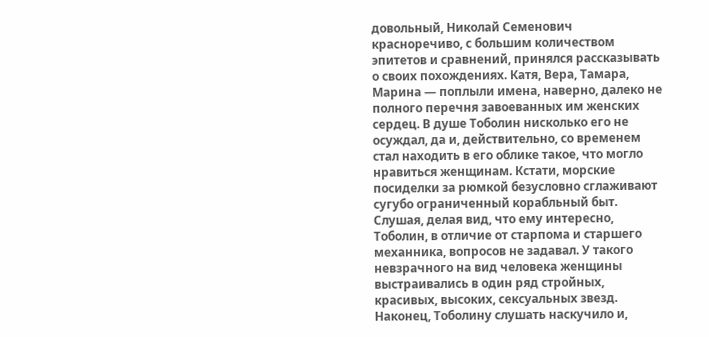довольный, Николай Семенович красноречиво, с большим количеством эпитетов и сравнений, принялся рассказывать о своих похождениях. Катя, Вера, Тамара, Марина — поплыли имена, наверно, далеко не полного перечня завоеванных им женских сердец. В душе Тоболин нисколько его не осуждал, да и, действительно, со временем стал находить в его облике такое, что могло нравиться женщинам. Кстати, морские посиделки за рюмкой безусловно сглаживают сугубо ограниченный корабльный быт. Слушая, делая вид, что ему интересно, Тоболин, в отличие от старпома и старшего механника, вопросов не задавал. У такого невзрачного на вид человека женщины выстраивались в один ряд стройных, красивых, высоких, сексуальных звезд. Наконец, Тоболину слушать наскучило и,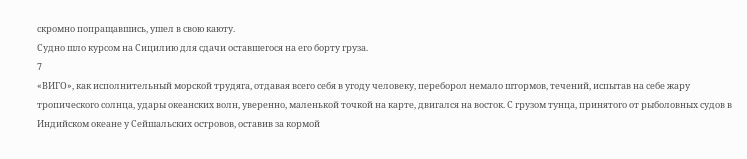скромно попращавшись, ушел в свою каюту.
Судно шло курсом на Сицилию для сдачи оставшегося на его борту груза.
7
«ВИГО», как исполнительный морской трудяга, отдавая всего себя в угоду человеку, переборол немало штормов, течений, испытав на себе жару тропического солнца, удары океанских волн, уверенно, маленькой точкой на карте, двигался на восток. С грузом тунца, принятого от рыболовных судов в Индийском океане у Сейшальских островов, оставив за кормой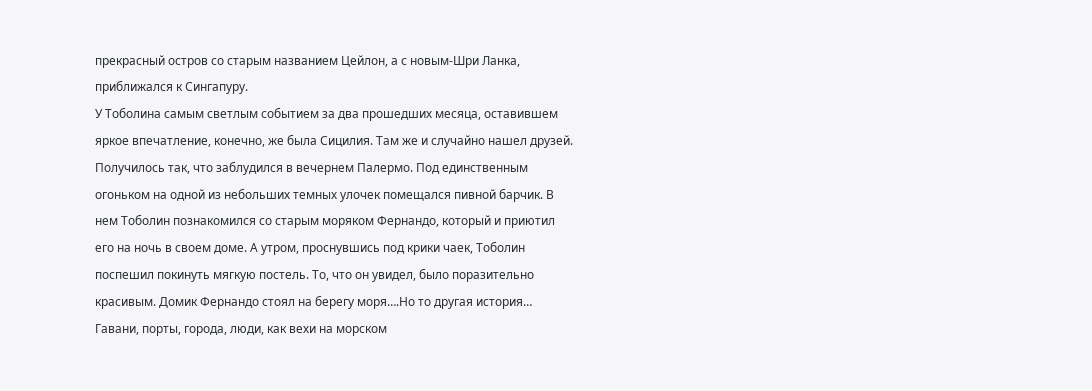прекрасный остров со старым названием Цейлон, а с новым-Шри Ланка, приближался к Сингапуру.
У Тоболина самым светлым событием за два прошедших месяца, оставившем яркое впечатление, конечно, же была Сицилия. Там же и случайно нашел друзей.
Получилось так, что заблудился в вечернем Палермо. Под единственным огоньком на одной из небольших темных улочек помещался пивной барчик. В нем Тоболин познакомился со старым моряком Фернандо, который и приютил его на ночь в своем доме. А утром, проснувшись под крики чаек, Тоболин поспешил покинуть мягкую постель. То, что он увидел, было поразительно красивым. Домик Фернандо стоял на берегу моря….Но то другая история…
Гавани, порты, города, люди, как вехи на морском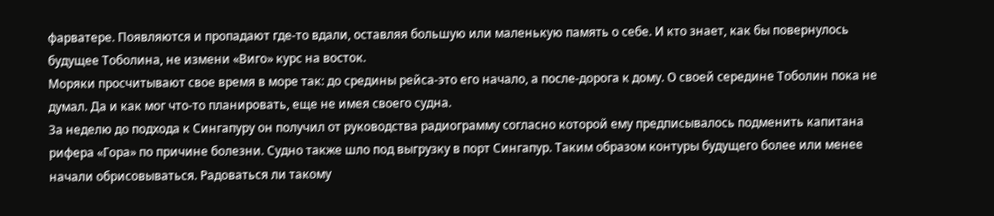фарватере. Появляются и пропадают где-то вдали, оставляя большую или маленькую память о себе. И кто знает, как бы повернулось будущее Тоболина, не измени «Виго» курс на восток.
Моряки просчитывают свое время в море так: до средины рейса-это его начало, а после-дорога к дому. О своей середине Тоболин пока не думал. Да и как мог что-то планировать, еще не имея своего судна.
За неделю до подхода к Сингапуру он получил от руководства радиограмму согласно которой ему предписывалось подменить капитана рифера «Гора» по причине болезни. Судно также шло под выгрузку в порт Сингапур. Таким образом контуры будущего более или менее начали обрисовываться. Радоваться ли такому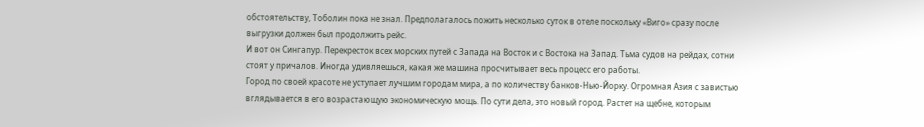обстоятельству, Тоболин пока не знал. Предполагалось пожить несколько суток в отеле поскольку «Виго» сразу после выгрузки должен был продолжить рейс.
И вот он Сингапур. Перекресток всех морских путей с Запада на Восток и с Востока на Запад. Тьма судов на рейдах, сотни стоят у причалов. Иногда удивляешься, какая же машина просчитывает весь процесс его работы.
Город по своей красоте не уступает лучшим городам мира, а по количеству банков-Нью-Йорку. Огромная Азия с завистью вглядывается в его возрастающую экономическую мощь. По сути дела, это новый город. Растет на щебне, которым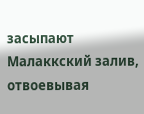засыпают Малаккский залив, отвоевывая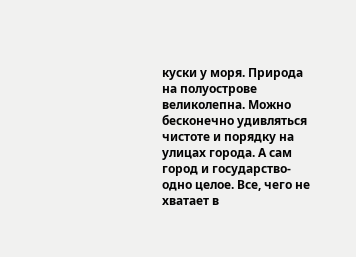куски у моря. Природа на полуострове великолепна. Можно бесконечно удивляться чистоте и порядку на улицах города. А сам город и государство-одно целое. Все, чего не хватает в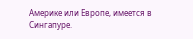Америке или Европе, имеется в Сингапуре.